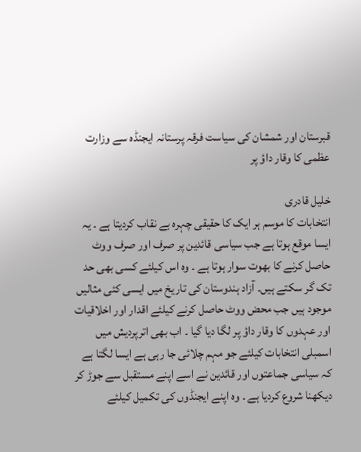قبرستان اور شمشان کی سیاست فرقہ پرستانہ ایجنڈہ سے وزارت عظمی کا وقار داؤ پر

خلیل قادری
انتخابات کا موسم ہر ایک کا حقیقی چہرہ بے نقاب کردیتا ہے ۔ یہ ایسا موقع ہوتا ہے جب سیاسی قائدین پر صرف اور صرف ووٹ حاصل کرنے کا بھوت سوار ہوتا ہے ۔ وہ اس کیلئے کسی بھی حد تک گر سکتے ہیں۔ آزاد ہندوستان کی تاریخ میں ایسی کئی مثالیں موجود ہیں جب محض ووٹ حاصل کرنے کیلئے اقدار اور اخلاقیات اور عہدوں کا وقار داؤ پر لگا دیا گیا ۔ اب بھی اترپردیش میں اسمبلی انتخابات کیلئے جو مہم چلائی جا رہی ہے ایسا لگتا ہے کہ سیاسی جماعتوں اور قائدین نے اسے اپنے مستقبل سے جوڑ کر دیکھنا شروع کردیا ہے ۔ وہ اپنے ایجنڈوں کی تکمیل کیلئے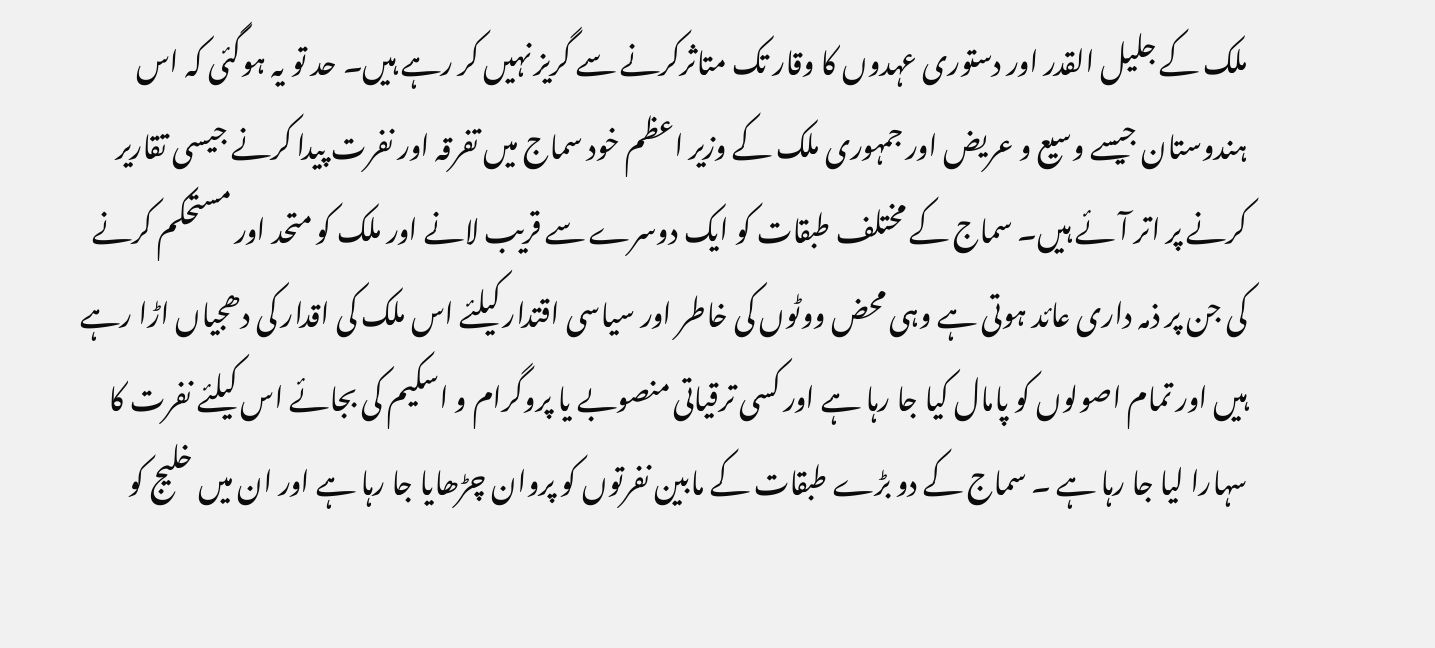ملک کے جلیل القدر اور دستوری عہدوں کا وقار تک متاثرکرنے سے گریز نہیں کر رہے ہیں۔ حد تو یہ ہوگئی کہ اس ہندوستان جیسے وسیع و عریض اور جمہوری ملک کے وزیر اعظم خود سماج میں تفرقہ اور نفرت پیدا کرنے جیسی تقاریر کرنے پر اتر آئے ہیں۔ سماج کے مختلف طبقات کو ایک دوسرے سے قریب لانے اور ملک کو متحد اور مستحکم کرنے کی جن پر ذمہ داری عائد ہوتی ہے وہی محض ووٹوں کی خاطر اور سیاسی اقتدار کیلئے اس ملک کی اقدار کی دھجیاں اڑا رہے ہیں اور تمام اصولوں کو پامال کیا جا رہا ہے اور کسی ترقیاتی منصوبے یا پروگرام و اسکیم کی بجائے اس کیلئے نفرت کا سہارا لیا جا رہا ہے ۔ سماج کے دو بڑے طبقات کے مابین نفرتوں کو پروان چڑھایا جا رہا ہے اور ان میں خلیج کو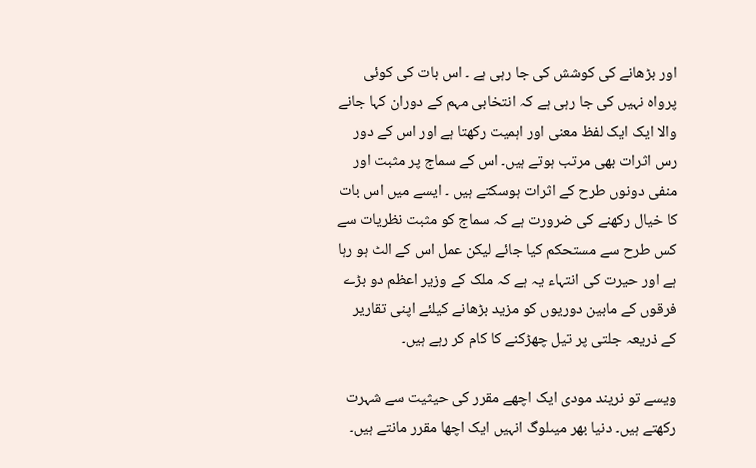اور بڑھانے کی کوشش کی جا رہی ہے ۔ اس بات کی کوئی پرواہ نہیں کی جا رہی ہے کہ انتخابی مہم کے دوران کہا جانے والا ایک ایک لفظ معنی اور اہمیت رکھتا ہے اور اس کے دور رس اثرات بھی مرتب ہوتے ہیں۔ اس کے سماج پر مثبت اور منفی دونوں طرح کے اثرات ہوسکتے ہیں ۔ ایسے میں اس بات کا خیال رکھنے کی ضرورت ہے کہ سماج کو مثبت نظریات سے کس طرح سے مستحکم کیا جائے لیکن عمل اس کے الٹ ہو رہا ہے اور حیرت کی انتہاء یہ ہے کہ ملک کے وزیر اعظم دو بڑے فرقوں کے مابین دوریوں کو مزید بڑھانے کیلئے اپنی تقاریر کے ذریعہ جلتی پر تیل چھڑکنے کا کام کر رہے ہیں۔

ویسے تو نریند مودی ایک اچھے مقرر کی حیثیت سے شہرت رکھتے ہیں۔ دنیا بھر میںلوگ انہیں ایک اچھا مقرر مانتے ہیں۔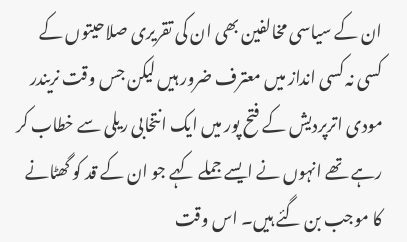ان کے سیاسی مخالفین بھی ان کی تقریری صلاحیتوں کے کسی نہ کسی انداز میں معترف ضرور ہیں لیکن جس وقت نریندر مودی اترپردیش کے فتح پور میں ایک انتخابی ریلی سے خطاب کر رہے تھے انہوں نے ایسے جملے کہے جو ان کے قد کو گھٹانے کا موجب بن گئے ہیں۔ اس وقت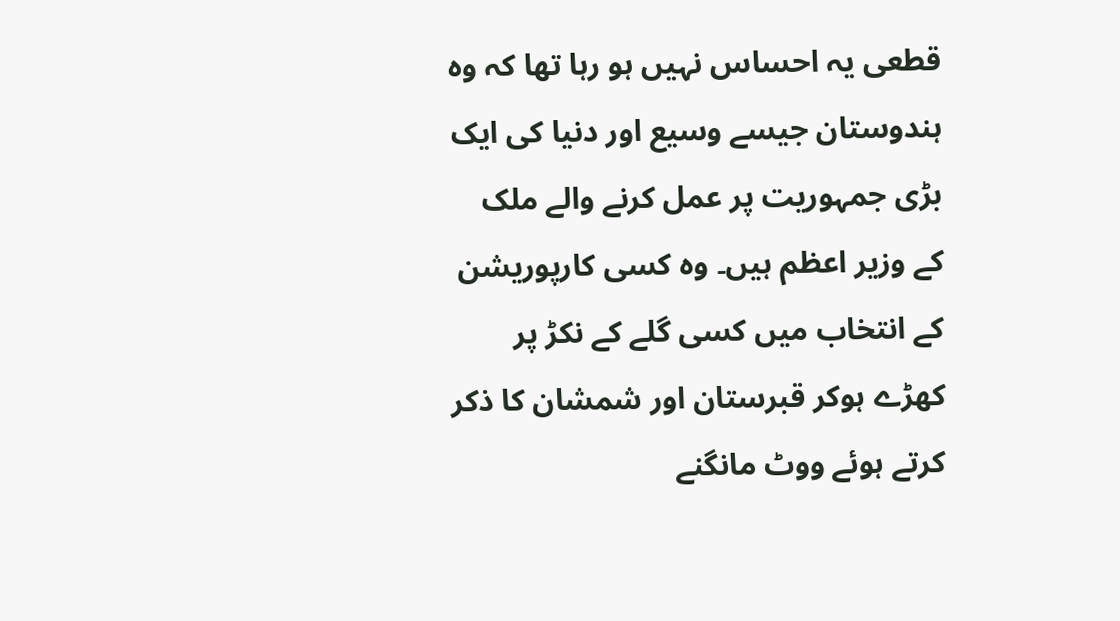قطعی یہ احساس نہیں ہو رہا تھا کہ وہ ہندوستان جیسے وسیع اور دنیا کی ایک بڑی جمہوریت پر عمل کرنے والے ملک کے وزیر اعظم ہیں۔ وہ کسی کارپوریشن کے انتخاب میں کسی گلے کے نکڑ پر کھڑے ہوکر قبرستان اور شمشان کا ذکر کرتے ہوئے ووٹ مانگنے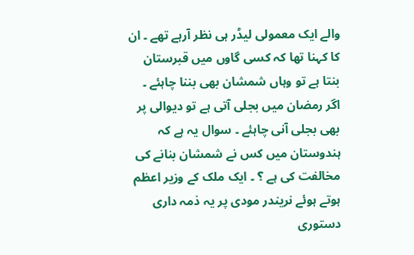والے ایک معمولی لیڈر ہی نظر آرہے تھے ۔ ان کا کہنا تھا کہ کسی گاوں میں قبرستان بنتا ہے تو وہاں شمشان بھی بننا چاہئے ۔ اگر رمضان میں بجلی آتی ہے تو دیوالی پر بھی بجلی آنی چاہئے ۔ سوال یہ ہے کہ ہندوستان میں کس نے شمشان بنانے کی مخالفت کی ہے ؟ ۔ ایک ملک کے وزیر اعظم ہوتے ہوئے نریندر مودی پر یہ ذمہ داری دستوری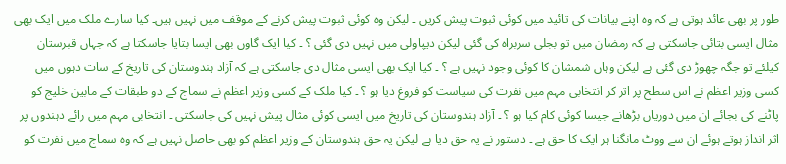طور پر بھی عائد ہوتی ہے کہ وہ اپنے بیانات کی تائید میں کوئی ثبوت پیش کریں ۔ لیکن وہ کوئی ثبوت پیش کرنے کے موقف میں نہیں ہیں۔ کیا سارے ملک میں ایک بھی مثال ایسی بتائی جاسکتی ہے کہ رمضان میں تو بجلی سربراہ کی گئی لیکن دیپاولی میں نہیں دی گئی ؟ ۔ کیا ایک گاوں بھی ایسا بتایا جاسکتا ہے کہ جہاں قبرستان کیلئے تو جگہ چھوڑ دی گئی ہے لیکن وہاں شمشان کا کوئی وجود نہیں ہے ؟ ۔ کیا ایک بھی ایسی مثال دی جاسکتی ہے کہ آزاد ہندوستان کی تاریخ کے سات دہوں میں کسی وزیر اعظم نے اس سطح پر اتر کر انتخابی مہم میں نفرت کی سیاست کو فروغ دیا ہو ؟ ۔ کیا ملک کے کسی وزیر اعظم نے سماج کے دو طبقات کے مابین خلیج کو پاٹنے کی بجائے ان میں دوریاں بڑھانے جیسا کوئی کام کیا ہو ؟ ۔ آزاد ہندوستان کی تاریخ میں ایسی کوئی مثال پیش نہیں کی جاسکتی ۔ انتخابی مہم میں رائے دہندوں پر اثر انداز ہوتے ہوئے ان سے ووٹ مانگنا ہر ایک کا حق ہے ۔ دستور نے یہ حق دیا ہے لیکن یہ حق ہندوستان کے وزیر اعظم کو بھی حاصل نہیں ہے کہ وہ سماج میں نفرت کو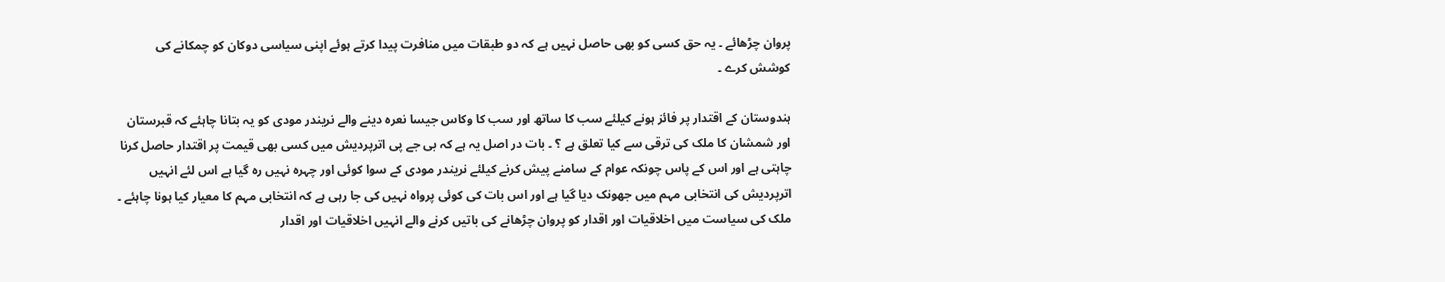پروان چڑھائے ۔ یہ حق کسی کو بھی حاصل نہیں ہے کہ دو طبقات میں منافرت پیدا کرتے ہوئے اپنی سیاسی دوکان کو چمکانے کی کوشش کرے ۔

ہندوستان کے اقتدار پر فائز ہونے کیلئے سب کا ساتھ اور سب کا وکاس جیسا نعرہ دینے والے نریندر مودی کو یہ بتانا چاہئے کہ قبرستان اور شمشان کا ملک کی ترقی سے کیا تعلق ہے ؟ ۔ بات در اصل یہ ہے کہ بی جے پی اترپردیش میں کسی بھی قیمت پر اقتدار حاصل کرنا چاہتی ہے اور اس کے پاس چونکہ عوام کے سامنے پیش کرنے کیلئے نریندر مودی کے سوا کوئی اور چہرہ نہیں رہ گیا ہے اس لئے انہیں اترپردیش کی انتخابی مہم میں جھونک دیا گیا ہے اور اس بات کی کوئی پرواہ نہیں کی جا رہی ہے کہ انتخابی مہم کا معیار کیا ہونا چاہئے ۔ ملک کی سیاست میں اخلاقیات اور اقدار کو پروان چڑھانے کی باتیں کرنے والے انہیں اخلاقیات اور اقدار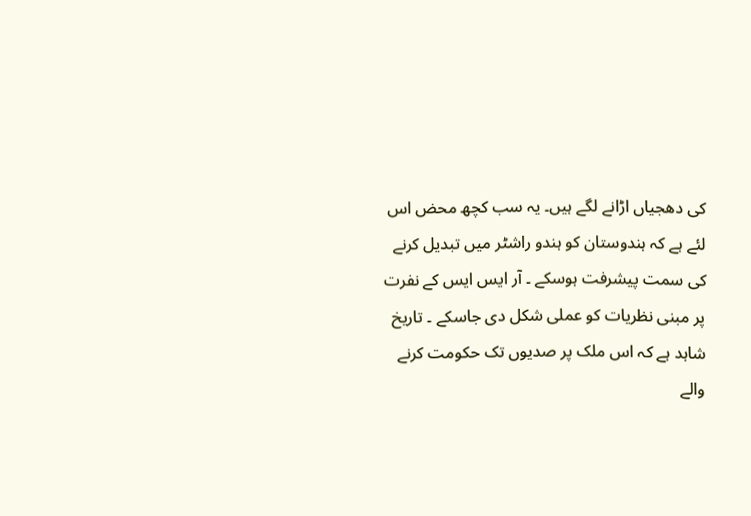کی دھجیاں اڑانے لگے ہیں۔ یہ سب کچھ محض اس لئے ہے کہ ہندوستان کو ہندو راشٹر میں تبدیل کرنے کی سمت پیشرفت ہوسکے ۔ آر ایس ایس کے نفرت پر مبنی نظریات کو عملی شکل دی جاسکے ۔ تاریخ شاہد ہے کہ اس ملک پر صدیوں تک حکومت کرنے والے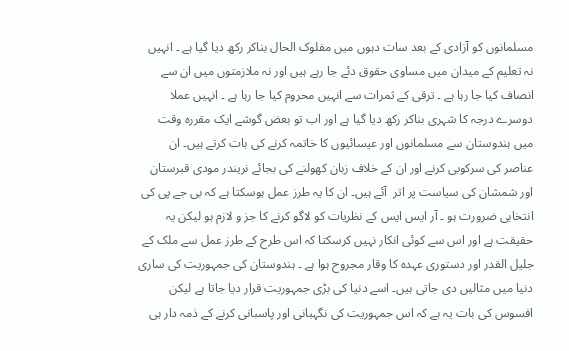مسلمانوں کو آزادی کے بعد سات دہوں میں مفلوک الحال بناکر رکھ دیا گیا ہے ۔ انہیں نہ تعلیم کے میدان میں مساوی حقوق دئے جا رہے ہیں اور نہ ملازمتوں میں ان سے انصاف کیا جا رہا ہے ۔ ترقی کے ثمرات سے انہیں محروم کیا جا رہا ہے ۔ انہیں عملا دوسرے درجہ کا شہری بناکر رکھ دیا گیا ہے اور اب تو بعض گوشے ایک مقررہ وقت میں ہندوستان سے مسلمانوں اور عیسائیوں کا خاتمہ کرنے کی بات کرتے ہیں۔ ان عناصر کی سرکوبی کرنے اور ان کے خلاف زبان کھولنے کی بجائے نریندر مودی قبرستان اور شمشان کی سیاست پر اتر  آئے ہیں۔ ان کا یہ طرز عمل ہوسکتا ہے کہ بی جے پی کی انتخابی ضرورت ہو ۔ آر ایس ایس کے نظریات کو لاگو کرنے کا جز و لازم ہو لیکن یہ حقیقت ہے اور اس سے کوئی انکار نہیں کرسکتا کہ اس طرح کے طرز عمل سے ملک کے جلیل القدر اور دستوری عہدہ کا وقار مجروح ہوا ہے ۔ ہندوستان کی جمہوریت کی ساری دنیا میں مثالیں دی جاتی ہیں۔ اسے دنیا کی بڑی جمہوریت قرار دیا جاتا ہے لیکن افسوس کی بات یہ ہے کہ اس جمہوریت کی نگہبانی اور پاسبانی کرنے کے ذمہ دار ہی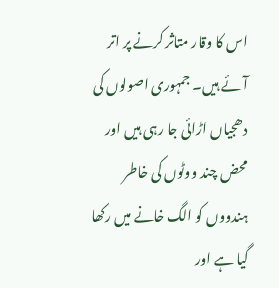اس کا وقار متاثر کرنے پر اتر آئے ہیں۔ جمہوری اصولوں کی دھجیاں اڑائی جا رہی ہیں اور محض چند ووٹوں کی خاطر ہندووں کو الگ خانے میں رکھا گیا ہے اور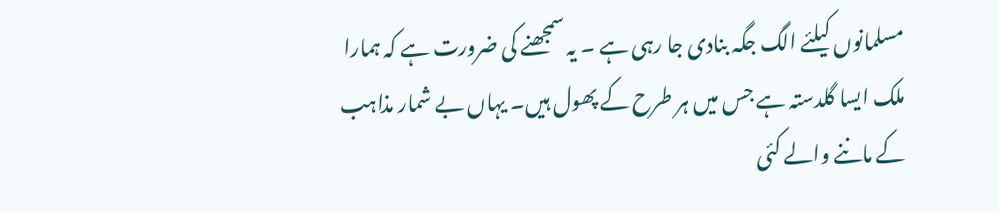مسلمانوں کیلئے الگ جگہ بنادی جا رہی ہے ۔ یہ سمجھنے کی ضرورت ہے کہ ہمارا ملک ایسا گلدستہ ہے جس میں ہر طرح کے پھول ہیں۔ یہاں بے شمار مذاہب کے ماننے والے کئی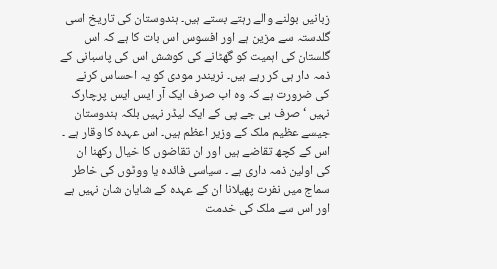زبانیں بولنے والے رہتے بستے ہیں۔ ہندوستان کی تاریخ اسی گلدستہ سے مزین ہے اور افسوس اس بات کا ہے کہ اس گلستان کی اہمیت کو گھٹانے کی کوشش اس کی پاسبانی کے ذمہ دار ہی کر رہے ہیں۔ نریندر مودی کو یہ احساس کرنے کی ضرورت ہے کہ وہ اب صرف ایک آر ایس ایس پرچارک نہیں ‘ صرف بی جے پی کے ایک لیڈر نہیں بلکہ ہندوستان جیسے عظیم ملک کے وزیر اعظم ہیں۔ اس عہدہ کا وقار ہے ۔ اس کے کچھ تقاضے ہیں اور ان تقاضوں کا خیال رکھنا ان کی اولین ذمہ داری ہے ۔ سیاسی فائدہ یا ووٹوں کی خاطر سماج میں نفرت پھیلانا ان کے عہدہ کے شایان شان نہیں ہے اور اس سے ملک کی خدمت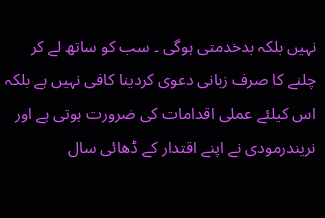نہیں بلکہ بدخدمتی ہوگی ۔ سب کو ساتھ لے کر چلنے کا صرف زبانی دعوی کردینا کافی نہیں ہے بلکہ اس کیلئے عملی اقدامات کی ضرورت ہوتی ہے اور نریندرمودی نے اپنے اقتدار کے ڈھائی سال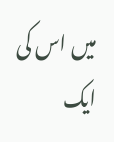میں اس کی ایک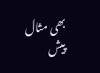بھی مثال پیش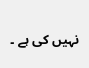نہیں کی ہے ۔